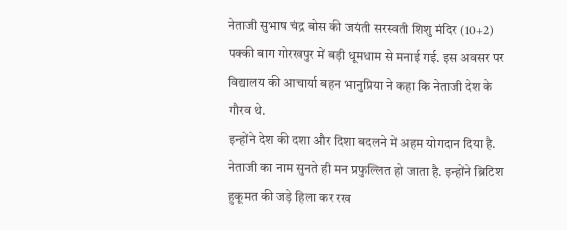नेताजी सुभाष चंद्र बोस की जयंती सरस्वती शिशु मंदिर (10+2) पक्की बाग गोरखपुर में बड़ी धूमधाम से मनाई गई. इस अवसर पर विद्यालय की आचार्या बहन भानुप्रिया ने कहा कि नेताजी देश के गौरव थे.
इन्होंने देश की दशा और दिशा बदलने में अहम योगदान दिया है. नेताजी का नाम सुनते ही मन प्रफुल्लित हो जाता है. इन्होंने ब्रिटिश हुकूमत की जड़े हिला कर रख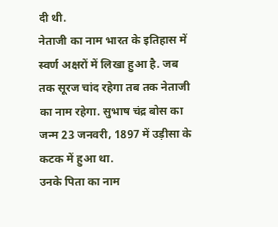दी थी.
नेताजी का नाम भारत के इतिहास में स्वर्ण अक्षरों में लिखा हुआ है. जब तक सूरज चांद रहेगा तब तक नेताजी का नाम रहेगा. सुभाष चंद्र बोस का जन्म 23 जनवरी, 1897 में उड़ीसा के कटक में हुआ था.
उनके पिता का नाम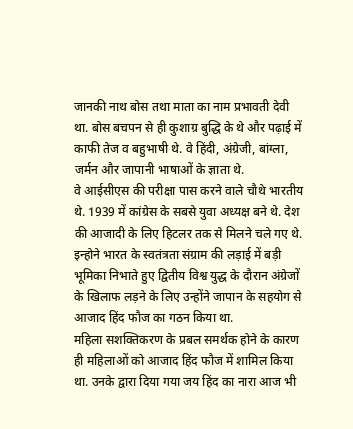जानकी नाथ बोस तथा माता का नाम प्रभावती देवी था. बोस बचपन से ही कुशाग्र बुद्धि के थे और पढ़ाई में काफी तेज व बहुभाषी थे. वे हिंदी, अंग्रेजी, बांग्ला, जर्मन और जापानी भाषाओं के ज्ञाता थे.
वे आईसीएस की परीक्षा पास करने वाले चौथे भारतीय थे. 1939 में कांग्रेस के सबसे युवा अध्यक्ष बने थे. देश की आजादी के लिए हिटलर तक से मिलने चले गए थे.
इन्होने भारत के स्वतंत्रता संग्राम की लड़ाई में बड़ी भूमिका निभाते हुए द्वितीय विश्व युद्ध के दौरान अंग्रेजों के खिलाफ लड़ने के लिए उन्होंने जापान के सहयोग से आजाद हिंद फौज का गठन किया था.
महिला सशक्तिकरण के प्रबल समर्थक होने के कारण ही महिलाओं को आजाद हिंद फौज में शामिल किया था. उनके द्वारा दिया गया जय हिंद का नारा आज भी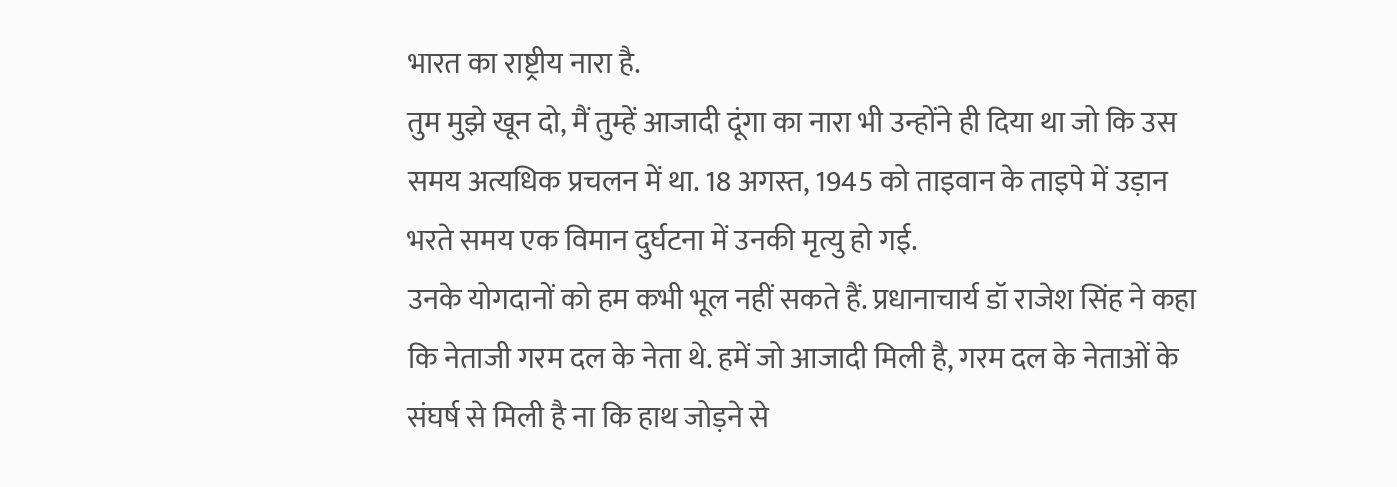भारत का राष्ट्रीय नारा है.
तुम मुझे खून दो, मैं तुम्हें आजादी दूंगा का नारा भी उन्होंने ही दिया था जो कि उस समय अत्यधिक प्रचलन में था. 18 अगस्त, 1945 को ताइवान के ताइपे में उड़ान भरते समय एक विमान दुर्घटना में उनकी मृत्यु हो गई.
उनके योगदानों को हम कभी भूल नहीं सकते हैं. प्रधानाचार्य डॉ राजेश सिंह ने कहा कि नेताजी गरम दल के नेता थे. हमें जो आजादी मिली है, गरम दल के नेताओं के संघर्ष से मिली है ना कि हाथ जोड़ने से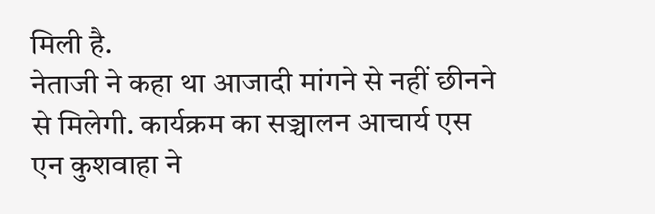मिली है.
नेताजी ने कहा था आजादी मांगने से नहीं छीनने से मिलेगी. कार्यक्रम का सञ्चालन आचार्य एस एन कुशवाहा ने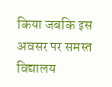किया जबकि इस अवसर पर समस्त विद्यालय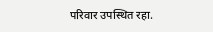परिवार उपस्थित रहा.